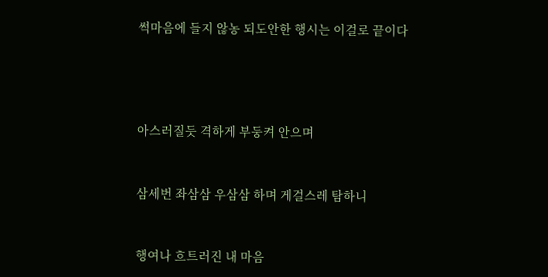썩마음에 들지 않농 되도안한 행시는 이걸로 끝이다




아스러질듯 격하게 부둥켜 안으며


삼세번 좌삼삼 우삼삼 하며 게걸스레 탐하니


행여나 흐트러진 내 마음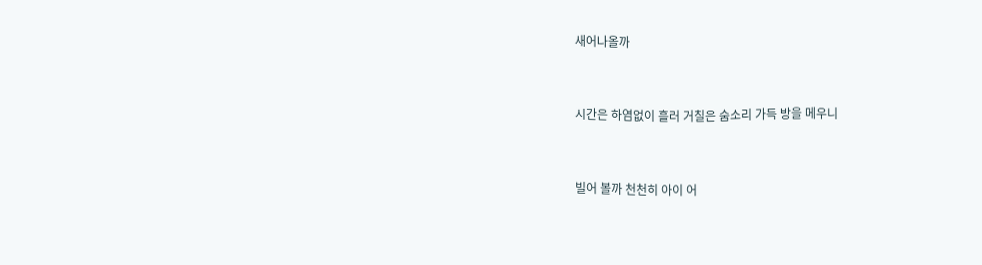새어나올까


시간은 하염없이 흘러 거칠은 숨소리 가득 방을 메우니


빌어 볼까 천천히 아이 어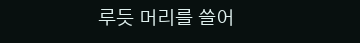루듯 머리를 쓸어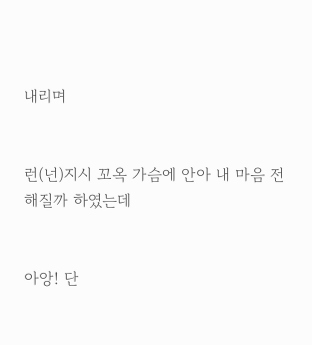내리며


런(넌)지시 꼬옥 가슴에 안아 내 마음 전해질까 하였는데


아앙! 단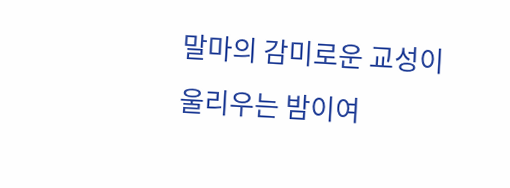말마의 감미로운 교성이 울리우는 밤이여